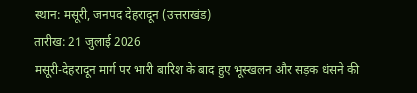स्थान: मसूरी, जनपद देहरादून (उत्तराखंड)
तारीख: 21 जुलाई 2026
मसूरी-देहरादून मार्ग पर भारी बारिश के बाद हुए भूस्खलन और सड़क धंसने की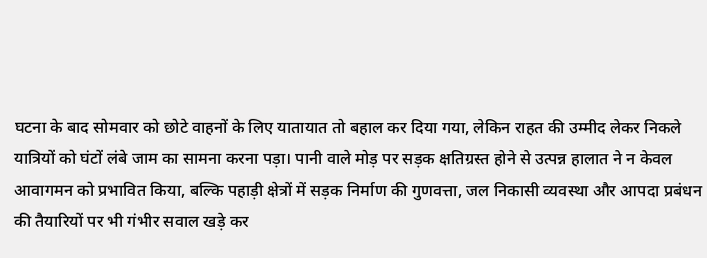घटना के बाद सोमवार को छोटे वाहनों के लिए यातायात तो बहाल कर दिया गया, लेकिन राहत की उम्मीद लेकर निकले यात्रियों को घंटों लंबे जाम का सामना करना पड़ा। पानी वाले मोड़ पर सड़क क्षतिग्रस्त होने से उत्पन्न हालात ने न केवल आवागमन को प्रभावित किया, बल्कि पहाड़ी क्षेत्रों में सड़क निर्माण की गुणवत्ता, जल निकासी व्यवस्था और आपदा प्रबंधन की तैयारियों पर भी गंभीर सवाल खड़े कर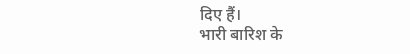दिए हैं।
भारी बारिश के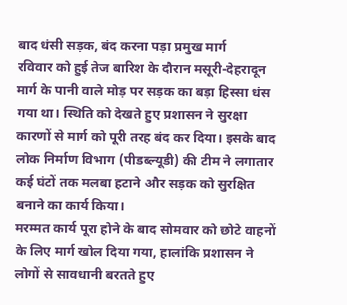बाद धंसी सड़क, बंद करना पड़ा प्रमुख मार्ग
रविवार को हुई तेज बारिश के दौरान मसूरी-देहरादून मार्ग के पानी वाले मोड़ पर सड़क का बड़ा हिस्सा धंस गया था। स्थिति को देखते हुए प्रशासन ने सुरक्षा कारणों से मार्ग को पूरी तरह बंद कर दिया। इसके बाद लोक निर्माण विभाग (पीडब्ल्यूडी) की टीम ने लगातार कई घंटों तक मलबा हटाने और सड़क को सुरक्षित बनाने का कार्य किया।
मरम्मत कार्य पूरा होने के बाद सोमवार को छोटे वाहनों के लिए मार्ग खोल दिया गया, हालांकि प्रशासन ने लोगों से सावधानी बरतते हुए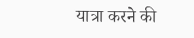यात्रा करने की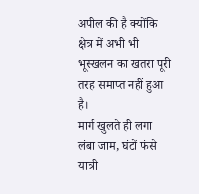अपील की है क्योंकि क्षेत्र में अभी भी भूस्खलन का खतरा पूरी तरह समाप्त नहीं हुआ है।
मार्ग खुलते ही लगा लंबा जाम, घंटों फंसे यात्री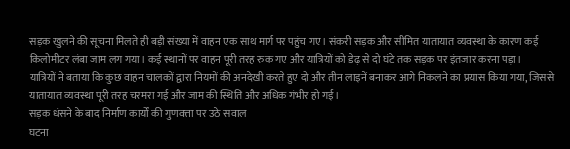सड़क खुलने की सूचना मिलते ही बड़ी संख्या में वाहन एक साथ मार्ग पर पहुंच गए। संकरी सड़क और सीमित यातायात व्यवस्था के कारण कई किलोमीटर लंबा जाम लग गया। कई स्थानों पर वाहन पूरी तरह रुक गए और यात्रियों को डेढ़ से दो घंटे तक सड़क पर इंतजार करना पड़ा।
यात्रियों ने बताया कि कुछ वाहन चालकों द्वारा नियमों की अनदेखी करते हुए दो और तीन लाइनें बनाकर आगे निकलने का प्रयास किया गया, जिससे यातायात व्यवस्था पूरी तरह चरमरा गई और जाम की स्थिति और अधिक गंभीर हो गई।
सड़क धंसने के बाद निर्माण कार्यों की गुणवत्ता पर उठे सवाल
घटना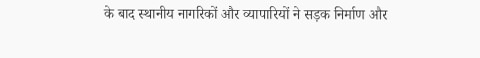के बाद स्थानीय नागरिकों और व्यापारियों ने सड़क निर्माण और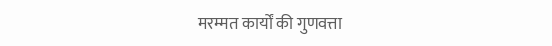मरम्मत कार्यों की गुणवत्ता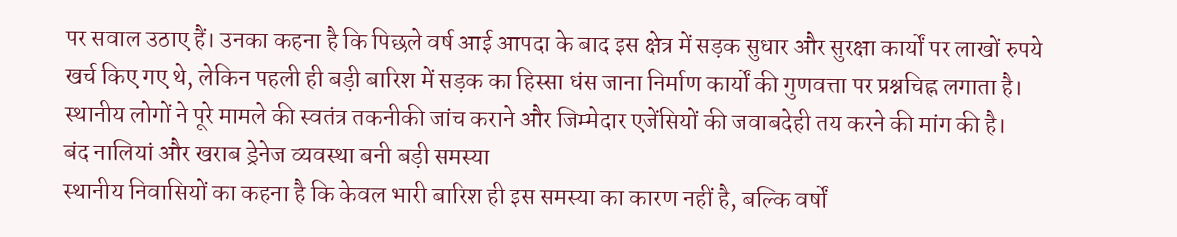पर सवाल उठाए हैं। उनका कहना है कि पिछले वर्ष आई आपदा के बाद इस क्षेत्र में सड़क सुधार और सुरक्षा कार्यों पर लाखों रुपये खर्च किए गए थे, लेकिन पहली ही बड़ी बारिश में सड़क का हिस्सा धंस जाना निर्माण कार्यों की गुणवत्ता पर प्रश्नचिह्न लगाता है।
स्थानीय लोगों ने पूरे मामले की स्वतंत्र तकनीकी जांच कराने और जिम्मेदार एजेंसियों की जवाबदेही तय करने की मांग की है।
बंद नालियां और खराब ड्रेनेज व्यवस्था बनी बड़ी समस्या
स्थानीय निवासियों का कहना है कि केवल भारी बारिश ही इस समस्या का कारण नहीं है, बल्कि वर्षों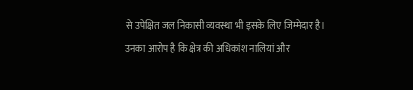से उपेक्षित जल निकासी व्यवस्था भी इसके लिए जिम्मेदार है। उनका आरोप है कि क्षेत्र की अधिकांश नालियां और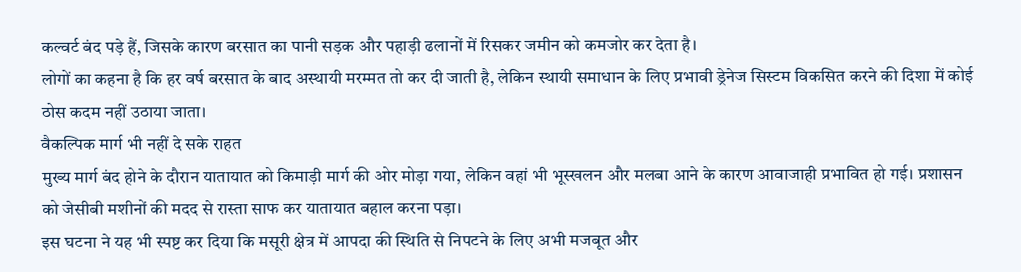कल्वर्ट बंद पड़े हैं, जिसके कारण बरसात का पानी सड़क और पहाड़ी ढलानों में रिसकर जमीन को कमजोर कर देता है।
लोगों का कहना है कि हर वर्ष बरसात के बाद अस्थायी मरम्मत तो कर दी जाती है, लेकिन स्थायी समाधान के लिए प्रभावी ड्रेनेज सिस्टम विकसित करने की दिशा में कोई ठोस कदम नहीं उठाया जाता।
वैकल्पिक मार्ग भी नहीं दे सके राहत
मुख्य मार्ग बंद होने के दौरान यातायात को किमाड़ी मार्ग की ओर मोड़ा गया, लेकिन वहां भी भूस्खलन और मलबा आने के कारण आवाजाही प्रभावित हो गई। प्रशासन को जेसीबी मशीनों की मदद से रास्ता साफ कर यातायात बहाल करना पड़ा।
इस घटना ने यह भी स्पष्ट कर दिया कि मसूरी क्षेत्र में आपदा की स्थिति से निपटने के लिए अभी मजबूत और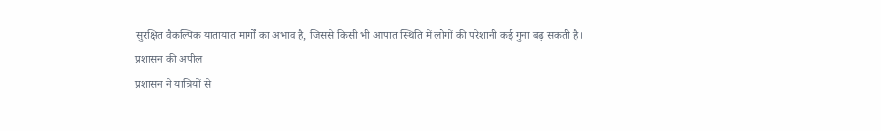सुरक्षित वैकल्पिक यातायात मार्गों का अभाव है, जिससे किसी भी आपात स्थिति में लोगों की परेशानी कई गुना बढ़ सकती है।
प्रशासन की अपील
प्रशासन ने यात्रियों से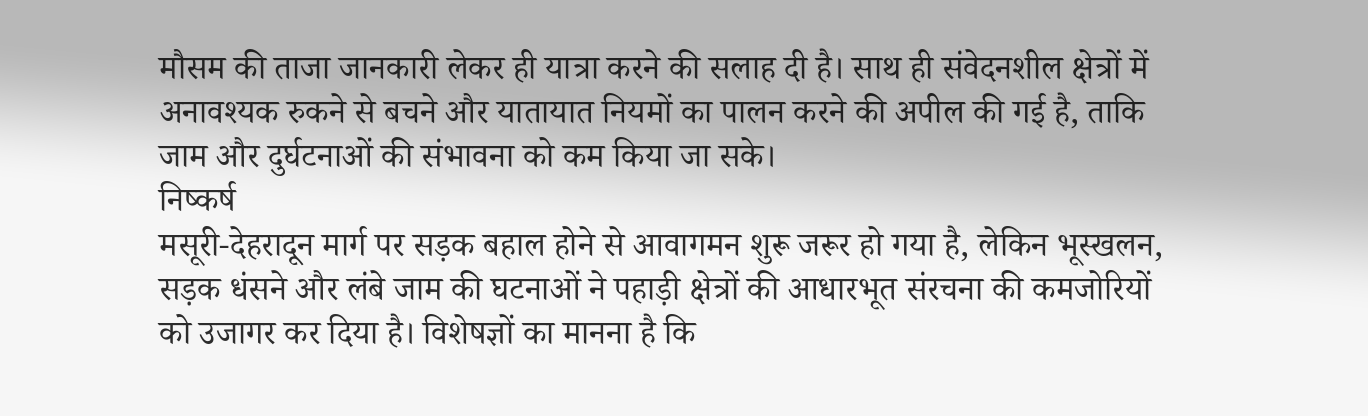मौसम की ताजा जानकारी लेकर ही यात्रा करने की सलाह दी है। साथ ही संवेदनशील क्षेत्रों में अनावश्यक रुकने से बचने और यातायात नियमों का पालन करने की अपील की गई है, ताकि जाम और दुर्घटनाओं की संभावना को कम किया जा सके।
निष्कर्ष
मसूरी-देहरादून मार्ग पर सड़क बहाल होने से आवागमन शुरू जरूर हो गया है, लेकिन भूस्खलन, सड़क धंसने और लंबे जाम की घटनाओं ने पहाड़ी क्षेत्रों की आधारभूत संरचना की कमजोरियों को उजागर कर दिया है। विशेषज्ञों का मानना है कि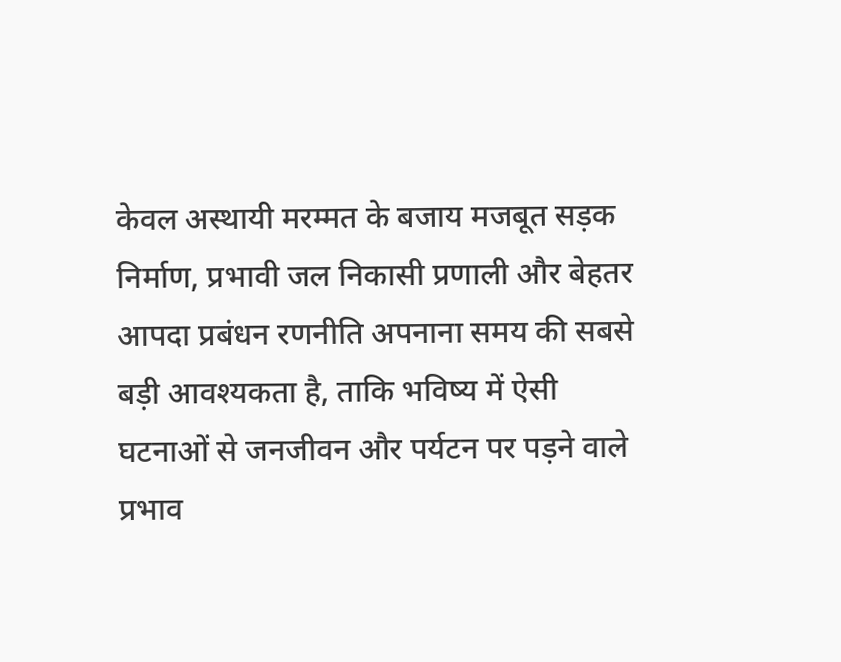केवल अस्थायी मरम्मत के बजाय मजबूत सड़क निर्माण, प्रभावी जल निकासी प्रणाली और बेहतर आपदा प्रबंधन रणनीति अपनाना समय की सबसे बड़ी आवश्यकता है, ताकि भविष्य में ऐसी घटनाओं से जनजीवन और पर्यटन पर पड़ने वाले प्रभाव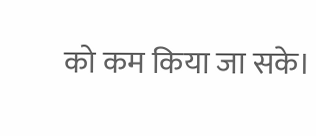को कम किया जा सके।